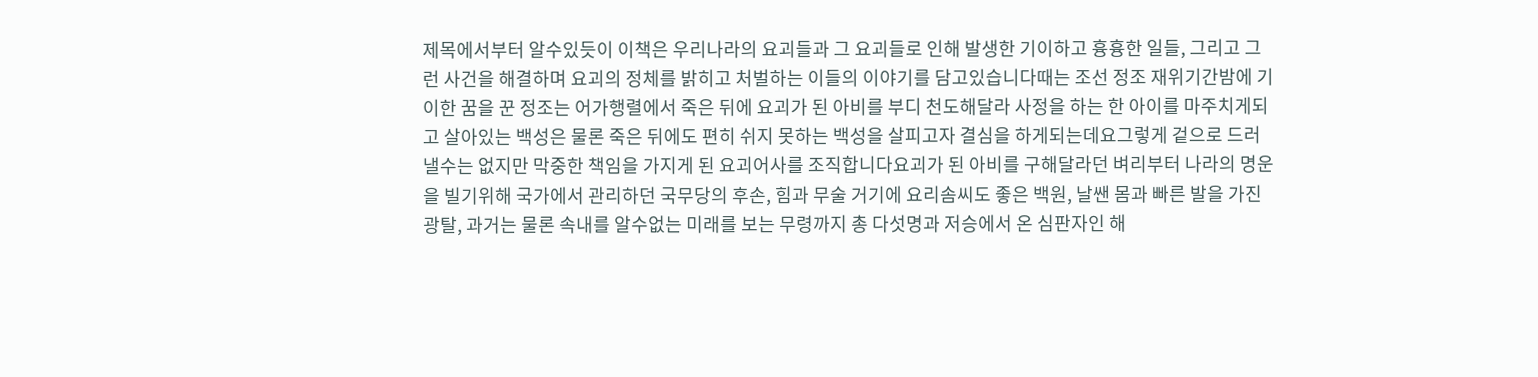제목에서부터 알수있듯이 이책은 우리나라의 요괴들과 그 요괴들로 인해 발생한 기이하고 흉흉한 일들, 그리고 그런 사건을 해결하며 요괴의 정체를 밝히고 처벌하는 이들의 이야기를 담고있습니다때는 조선 정조 재위기간밤에 기이한 꿈을 꾼 정조는 어가행렬에서 죽은 뒤에 요괴가 된 아비를 부디 천도해달라 사정을 하는 한 아이를 마주치게되고 살아있는 백성은 물론 죽은 뒤에도 편히 쉬지 못하는 백성을 살피고자 결심을 하게되는데요그렇게 겉으로 드러낼수는 없지만 막중한 책임을 가지게 된 요괴어사를 조직합니다요괴가 된 아비를 구해달라던 벼리부터 나라의 명운을 빌기위해 국가에서 관리하던 국무당의 후손, 힘과 무술 거기에 요리솜씨도 좋은 백원, 날쌘 몸과 빠른 발을 가진 광탈, 과거는 물론 속내를 알수없는 미래를 보는 무령까지 총 다섯명과 저승에서 온 심판자인 해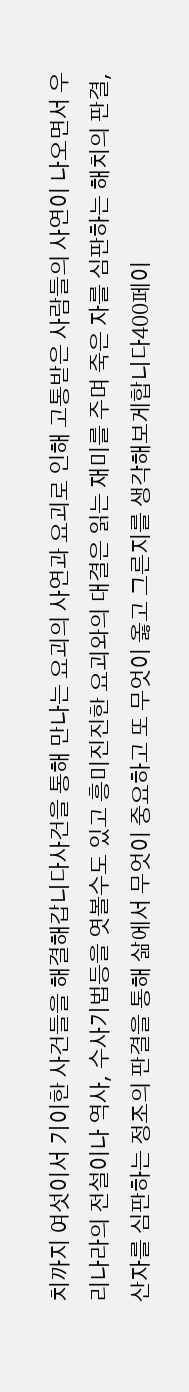치까지 여섯이서 기이한 사건들을 해결해갑니다사건을 통해 만나는 요괴의 사연과 요괴로 인해 고통받은 사람들의 사연이 나오면서 우리나라의 전설이나 역사, 수사기법등을 엿볼수도 있고 흥미진진한 요괴와의 대결은 읽는 재미를 주며 죽은 자를 심판하는 해치의 판결, 산자를 심판하는 정조의 판결을 통해 삶에서 무엇이 중요하고 또 무엇이 옳고 그른지를 생각해보게합니다400페이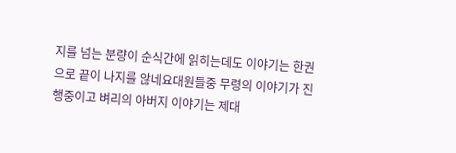지를 넘는 분량이 순식간에 읽히는데도 이야기는 한권으로 끝이 나지를 않네요대원들중 무령의 이야기가 진행중이고 벼리의 아버지 이야기는 제대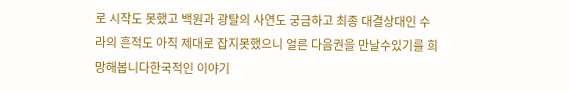로 시작도 못했고 백원과 광탈의 사연도 궁금하고 최종 대결상대인 수라의 흔적도 아직 제대로 잡지못했으니 얼른 다음권을 만날수있기를 희망해봅니다한국적인 이야기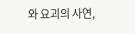와 요괴의 사연,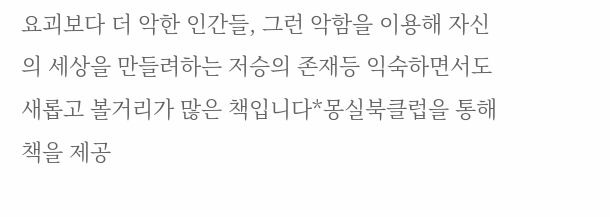요괴보다 더 악한 인간들, 그런 악함을 이용해 자신의 세상을 만들려하는 저승의 존재등 익숙하면서도 새롭고 볼거리가 많은 책입니다*몽실북클럽을 통해 책을 제공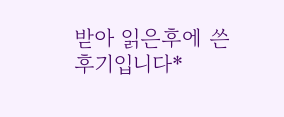받아 읽은후에 쓴 후기입니다*